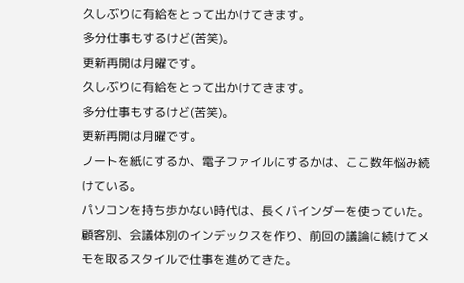久しぶりに有給をとって出かけてきます。
多分仕事もするけど(苦笑)。
更新再開は月曜です。
久しぶりに有給をとって出かけてきます。
多分仕事もするけど(苦笑)。
更新再開は月曜です。
ノートを紙にするか、電子ファイルにするかは、ここ数年悩み続けている。
パソコンを持ち歩かない時代は、長くバインダーを使っていた。
顧客別、会議体別のインデックスを作り、前回の議論に続けてメモを取るスタイルで仕事を進めてきた。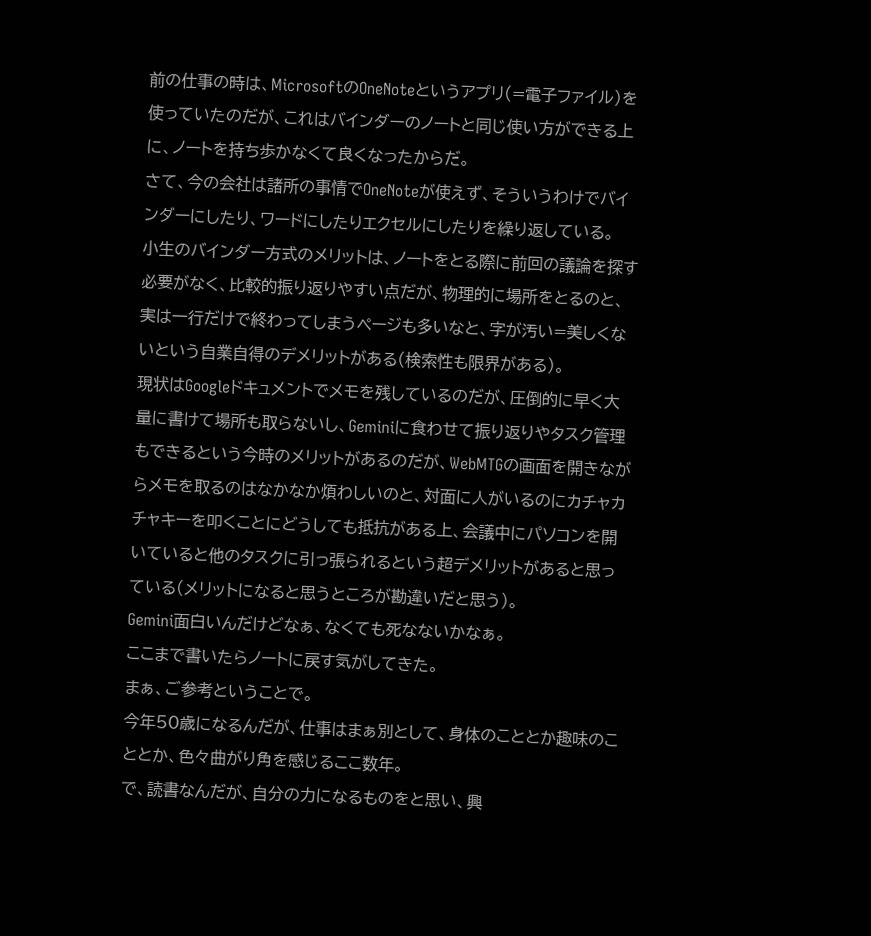前の仕事の時は、MicrosoftのOneNoteというアプリ(=電子ファイル)を使っていたのだが、これはバインダーのノートと同じ使い方ができる上に、ノートを持ち歩かなくて良くなったからだ。
さて、今の会社は諸所の事情でOneNoteが使えず、そういうわけでバインダーにしたり、ワードにしたりエクセルにしたりを繰り返している。
小生のバインダー方式のメリットは、ノートをとる際に前回の議論を探す必要がなく、比較的振り返りやすい点だが、物理的に場所をとるのと、実は一行だけで終わってしまうページも多いなと、字が汚い=美しくないという自業自得のデメリットがある(検索性も限界がある)。
現状はGoogleドキュメントでメモを残しているのだが、圧倒的に早く大量に書けて場所も取らないし、Geminiに食わせて振り返りやタスク管理もできるという今時のメリットがあるのだが、WebMTGの画面を開きながらメモを取るのはなかなか煩わしいのと、対面に人がいるのにカチャカチャキーを叩くことにどうしても抵抗がある上、会議中にパソコンを開いていると他のタスクに引っ張られるという超デメリットがあると思っている(メリットになると思うところが勘違いだと思う)。
Gemini面白いんだけどなぁ、なくても死なないかなぁ。
ここまで書いたらノートに戻す気がしてきた。
まぁ、ご参考ということで。
今年50歳になるんだが、仕事はまぁ別として、身体のこととか趣味のこととか、色々曲がり角を感じるここ数年。
で、読書なんだが、自分の力になるものをと思い、興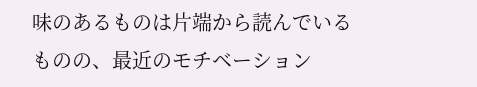味のあるものは片端から読んでいるものの、最近のモチベーション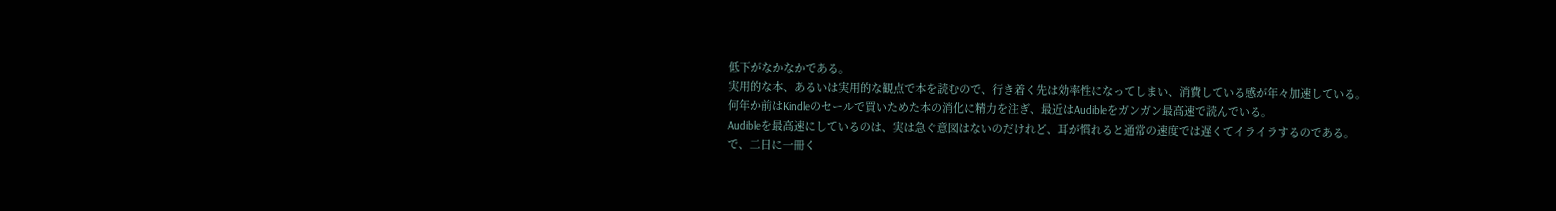低下がなかなかである。
実用的な本、あるいは実用的な観点で本を読むので、行き着く先は効率性になってしまい、消費している感が年々加速している。
何年か前はKindleのセールで買いためた本の消化に精力を注ぎ、最近はAudibleをガンガン最高速で読んでいる。
Audibleを最高速にしているのは、実は急ぐ意図はないのだけれど、耳が慣れると通常の速度では遅くてイライラするのである。
で、二日に一冊く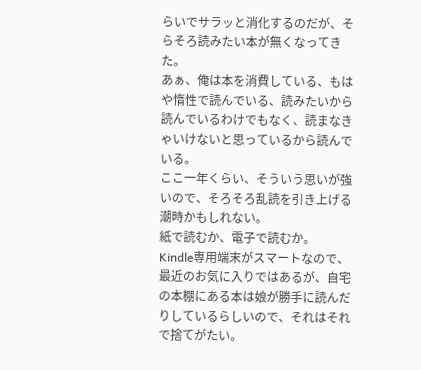らいでサラッと消化するのだが、そらそろ読みたい本が無くなってきた。
あぁ、俺は本を消費している、もはや惰性で読んでいる、読みたいから読んでいるわけでもなく、読まなきゃいけないと思っているから読んでいる。
ここ一年くらい、そういう思いが強いので、そろそろ乱読を引き上げる潮時かもしれない。
紙で読むか、電子で読むか。
Kindle専用端末がスマートなので、最近のお気に入りではあるが、自宅の本棚にある本は娘が勝手に読んだりしているらしいので、それはそれで捨てがたい。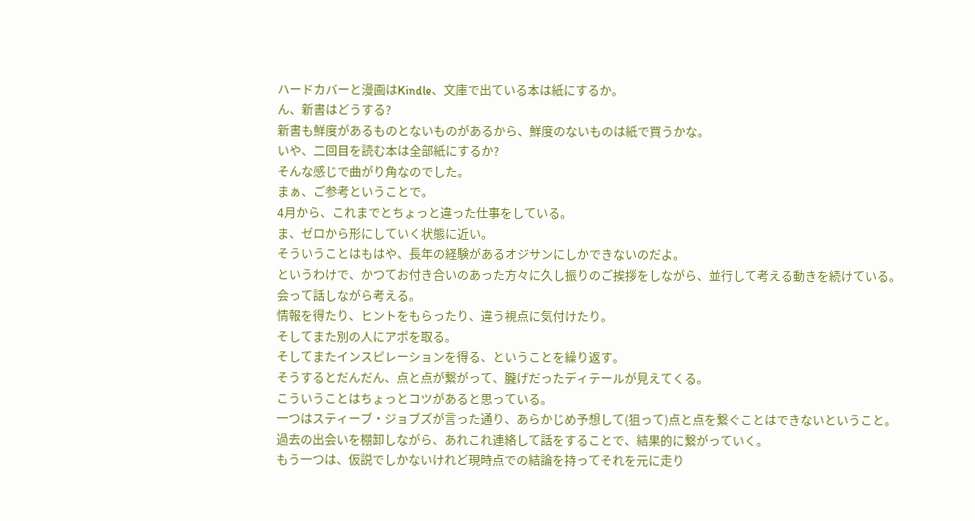ハードカバーと漫画はKindle、文庫で出ている本は紙にするか。
ん、新書はどうする?
新書も鮮度があるものとないものがあるから、鮮度のないものは紙で買うかな。
いや、二回目を読む本は全部紙にするか?
そんな感じで曲がり角なのでした。
まぁ、ご参考ということで。
4月から、これまでとちょっと違った仕事をしている。
ま、ゼロから形にしていく状態に近い。
そういうことはもはや、長年の経験があるオジサンにしかできないのだよ。
というわけで、かつてお付き合いのあった方々に久し振りのご挨拶をしながら、並行して考える動きを続けている。
会って話しながら考える。
情報を得たり、ヒントをもらったり、違う視点に気付けたり。
そしてまた別の人にアポを取る。
そしてまたインスピレーションを得る、ということを繰り返す。
そうするとだんだん、点と点が繋がって、朧げだったディテールが見えてくる。
こういうことはちょっとコツがあると思っている。
一つはスティーブ・ジョブズが言った通り、あらかじめ予想して(狙って)点と点を繋ぐことはできないということ。
過去の出会いを棚卸しながら、あれこれ連絡して話をすることで、結果的に繋がっていく。
もう一つは、仮説でしかないけれど現時点での結論を持ってそれを元に走り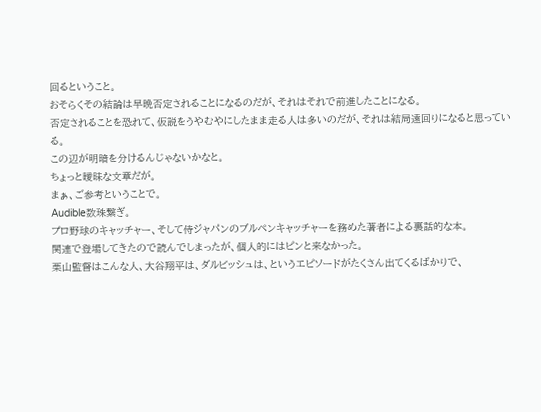回るということ。
おそらくその結論は早晩否定されることになるのだが、それはそれで前進したことになる。
否定されることを恐れて、仮説をうやむやにしたまま走る人は多いのだが、それは結局遠回りになると思っている。
この辺が明暗を分けるんじゃないかなと。
ちょっと曖昧な文章だが。
まぁ、ご参考ということで。
Audible数珠繋ぎ。
プロ野球のキャッチャー、そして侍ジャパンのブルペンキャッチャーを務めた著者による裏話的な本。
関連で登場してきたので読んでしまったが、個人的にはピンと来なかった。
栗山監督はこんな人、大谷翔平は、ダルビッシュは、というエピソードがたくさん出てくるばかりで、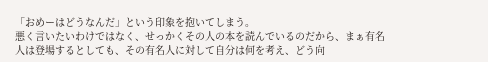「おめーはどうなんだ」という印象を抱いてしまう。
悪く言いたいわけではなく、せっかくその人の本を読んでいるのだから、まぁ有名人は登場するとしても、その有名人に対して自分は何を考え、どう向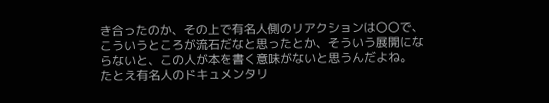き合ったのか、その上で有名人側のリアクションは〇〇で、こういうところが流石だなと思ったとか、そういう展開にならないと、この人が本を書く意味がないと思うんだよね。
たとえ有名人のドキュメンタリ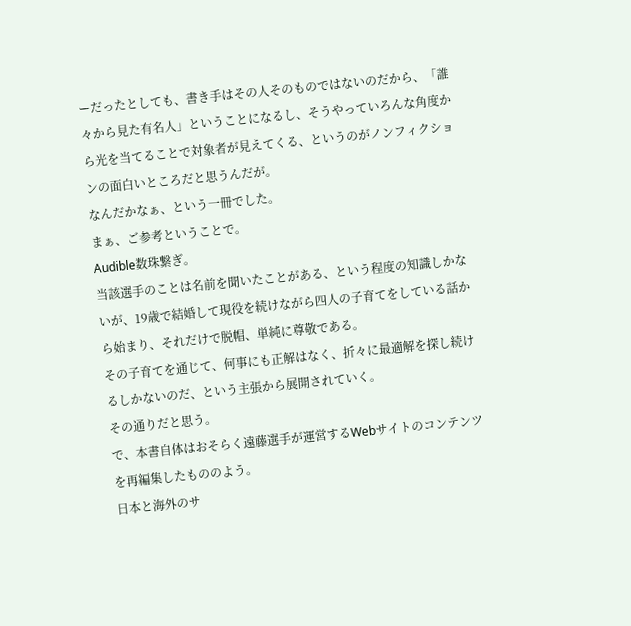ーだったとしても、書き手はその人そのものではないのだから、「誰々から見た有名人」ということになるし、そうやっていろんな角度から光を当てることで対象者が見えてくる、というのがノンフィクションの面白いところだと思うんだが。
なんだかなぁ、という一冊でした。
まぁ、ご参考ということで。
Audible数珠繋ぎ。
当該選手のことは名前を聞いたことがある、という程度の知識しかないが、19歳で結婚して現役を続けながら四人の子育てをしている話から始まり、それだけで脱帽、単純に尊敬である。
その子育てを通じて、何事にも正解はなく、折々に最適解を探し続けるしかないのだ、という主張から展開されていく。
その通りだと思う。
で、本書自体はおそらく遠藤選手が運営するWebサイトのコンテンツを再編集したもののよう。
日本と海外のサ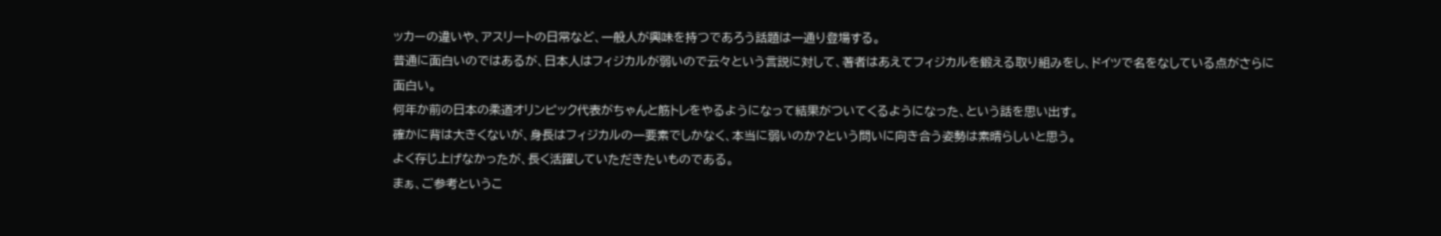ッカーの違いや、アスリートの日常など、一般人が興味を持つであろう話題は一通り登場する。
普通に面白いのではあるが、日本人はフィジカルが弱いので云々という言説に対して、著者はあえてフィジカルを鍛える取り組みをし、ドイツで名をなしている点がさらに面白い。
何年か前の日本の柔道オリンピック代表がちゃんと筋トレをやるようになって結果がついてくるようになった、という話を思い出す。
確かに背は大きくないが、身長はフィジカルの一要素でしかなく、本当に弱いのか?という問いに向き合う姿勢は素晴らしいと思う。
よく存じ上げなかったが、長く活躍していただきたいものである。
まぁ、ご参考というこ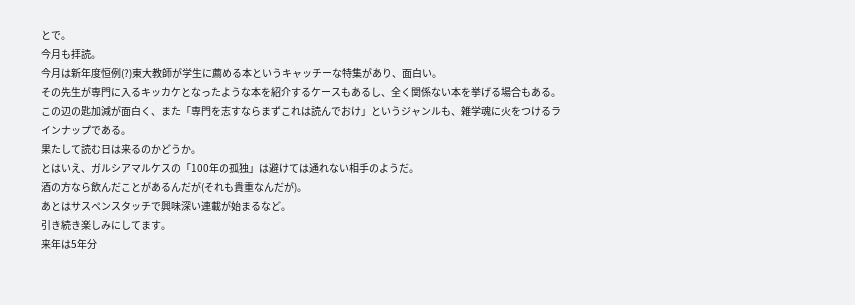とで。
今月も拝読。
今月は新年度恒例(?)東大教師が学生に薦める本というキャッチーな特集があり、面白い。
その先生が専門に入るキッカケとなったような本を紹介するケースもあるし、全く関係ない本を挙げる場合もある。
この辺の匙加減が面白く、また「専門を志すならまずこれは読んでおけ」というジャンルも、雑学魂に火をつけるラインナップである。
果たして読む日は来るのかどうか。
とはいえ、ガルシアマルケスの「100年の孤独」は避けては通れない相手のようだ。
酒の方なら飲んだことがあるんだが(それも貴重なんだが)。
あとはサスペンスタッチで興味深い連載が始まるなど。
引き続き楽しみにしてます。
来年は5年分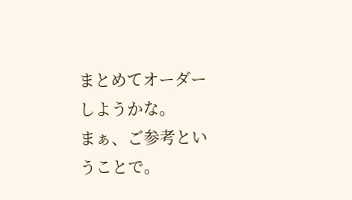まとめてオーダーしようかな。
まぁ、ご参考ということで。